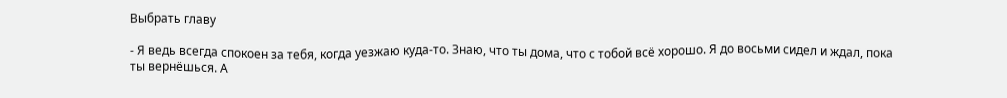Выбрать главу

- Я ведь всегда спокоен за тебя, когда уезжаю куда-то. Знаю, что ты дома, что с тобой всё хорошо. Я до восьми сидел и ждал, пока ты вернёшься. А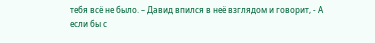тебя всё не было. – Давид впился в неё взглядом и говорит, - А если бы с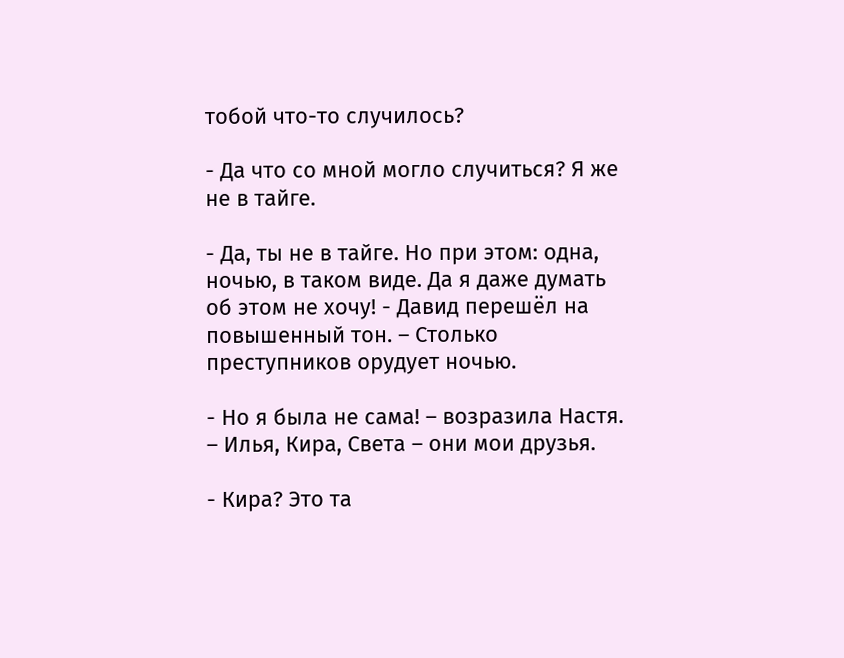тобой что-то случилось?

- Да что со мной могло случиться? Я же не в тайге.

- Да, ты не в тайге. Но при этом: одна, ночью, в таком виде. Да я даже думать об этом не хочу! - Давид перешёл на повышенный тон. – Столько преступников орудует ночью.

- Но я была не сама! – возразила Настя. – Илья, Кира, Света – они мои друзья.

- Кира? Это та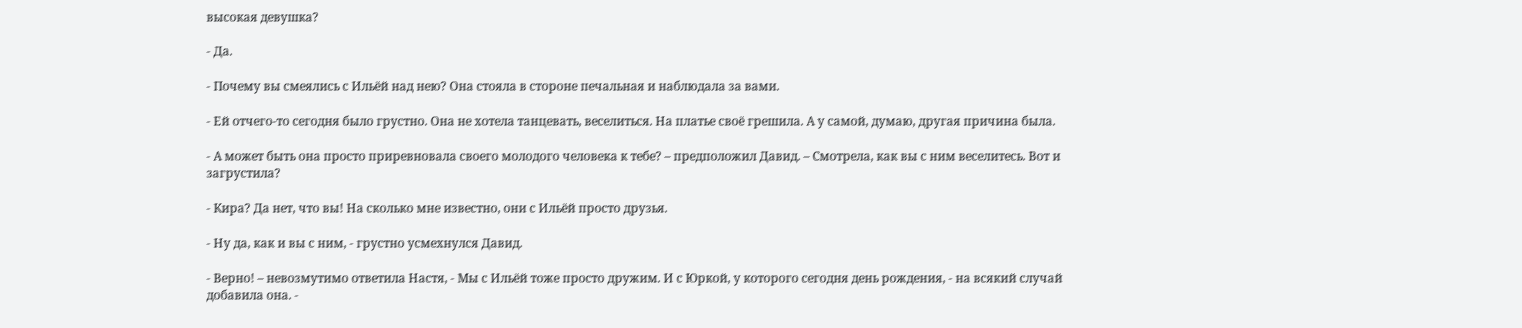высокая девушка?

- Да.

- Почему вы смеялись с Ильёй над нею? Она стояла в стороне печальная и наблюдала за вами.

- Ей отчего-то сегодня было грустно. Она не хотела танцевать, веселиться. На платье своё грешила. А у самой, думаю, другая причина была.

- А может быть она просто приревновала своего молодого человека к тебе? – предположил Давид. – Смотрела, как вы с ним веселитесь. Вот и загрустила?

- Кира? Да нет, что вы! На сколько мне известно, они с Ильёй просто друзья.

- Ну да, как и вы с ним, - грустно усмехнулся Давид.

- Верно! – невозмутимо ответила Настя, - Мы с Ильёй тоже просто дружим. И с Юркой, у которого сегодня день рождения, - на всякий случай добавила она. -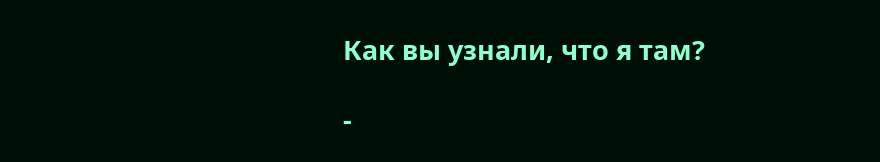Как вы узнали, что я там?

-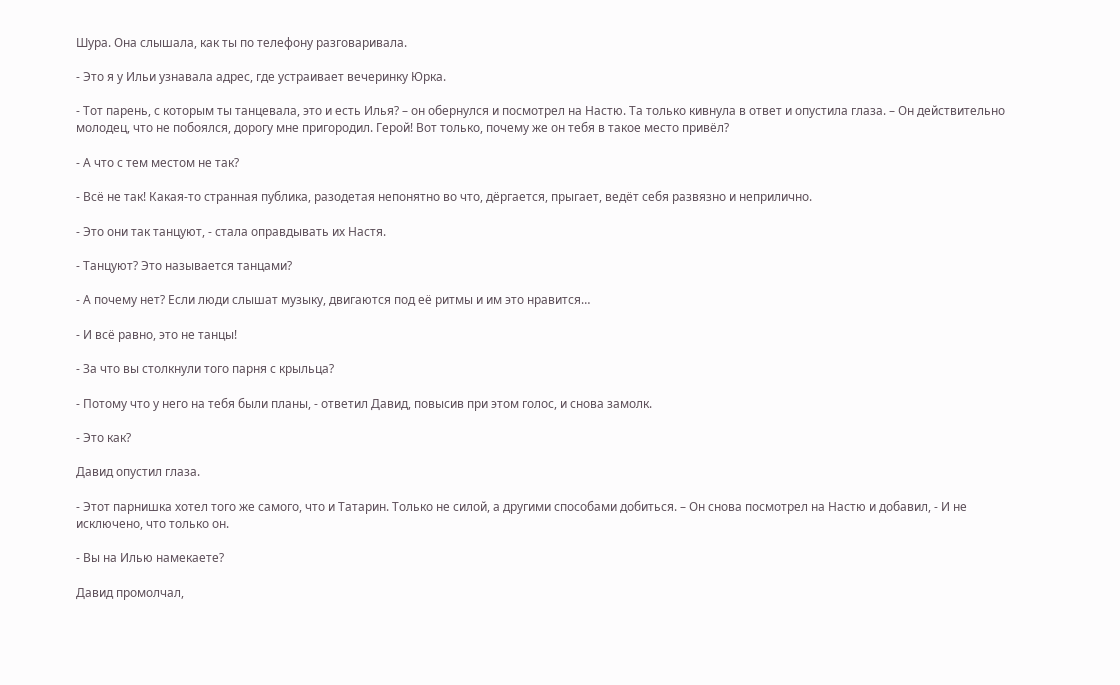Шура. Она слышала, как ты по телефону разговаривала.

- Это я у Ильи узнавала адрес, где устраивает вечеринку Юрка.

- Тот парень, с которым ты танцевала, это и есть Илья? – он обернулся и посмотрел на Настю. Та только кивнула в ответ и опустила глаза. – Он действительно молодец, что не побоялся, дорогу мне пригородил. Герой! Вот только, почему же он тебя в такое место привёл?

- А что с тем местом не так?

- Всё не так! Какая-то странная публика, разодетая непонятно во что, дёргается, прыгает, ведёт себя развязно и неприлично.

- Это они так танцуют, - стала оправдывать их Настя.

- Танцуют? Это называется танцами?

- А почему нет? Если люди слышат музыку, двигаются под её ритмы и им это нравится…

- И всё равно, это не танцы!

- За что вы столкнули того парня с крыльца?

- Потому что у него на тебя были планы, - ответил Давид, повысив при этом голос, и снова замолк.

- Это как?

Давид опустил глаза.

- Этот парнишка хотел того же самого, что и Татарин. Только не силой, а другими способами добиться. – Он снова посмотрел на Настю и добавил, - И не исключено, что только он.

- Вы на Илью намекаете?

Давид промолчал,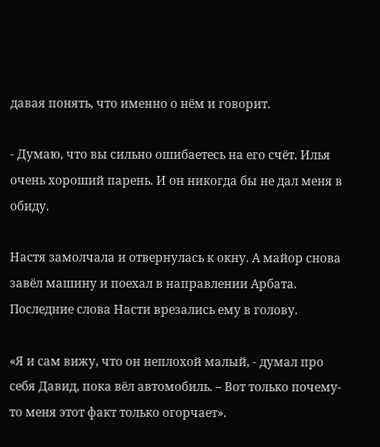давая понять, что именно о нём и говорит.

- Думаю, что вы сильно ошибаетесь на его счёт. Илья очень хороший парень. И он никогда бы не дал меня в обиду.

Настя замолчала и отвернулась к окну. А майор снова завёл машину и поехал в направлении Арбата. Последние слова Насти врезались ему в голову.

«Я и сам вижу, что он неплохой малый, - думал про себя Давид, пока вёл автомобиль. – Вот только почему-то меня этот факт только огорчает».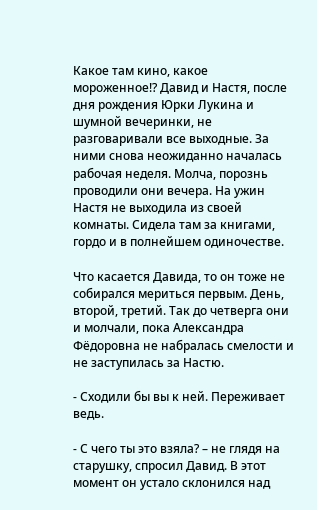Какое там кино, какое мороженное!? Давид и Настя, после дня рождения Юрки Лукина и шумной вечеринки, не разговаривали все выходные. За ними снова неожиданно началась рабочая неделя. Молча, порознь проводили они вечера. На ужин Настя не выходила из своей комнаты. Сидела там за книгами, гордо и в полнейшем одиночестве.

Что касается Давида, то он тоже не собирался мериться первым. День, второй, третий. Так до четверга они и молчали, пока Александра Фёдоровна не набралась смелости и не заступилась за Настю.

- Сходили бы вы к ней. Переживает ведь.

- С чего ты это взяла? – не глядя на старушку, спросил Давид. В этот момент он устало склонился над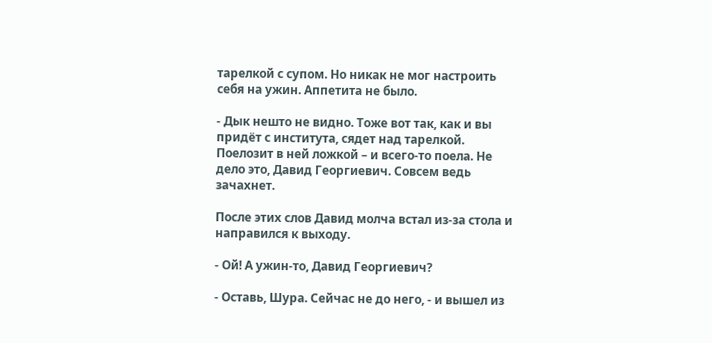тарелкой с супом. Но никак не мог настроить себя на ужин. Аппетита не было.

- Дык нешто не видно. Тоже вот так, как и вы придёт с института, сядет над тарелкой. Поелозит в ней ложкой – и всего-то поела. Не дело это, Давид Георгиевич. Совсем ведь зачахнет.

После этих слов Давид молча встал из-за стола и направился к выходу.

- Ой! А ужин-то, Давид Георгиевич?

- Оставь, Шура. Сейчас не до него, - и вышел из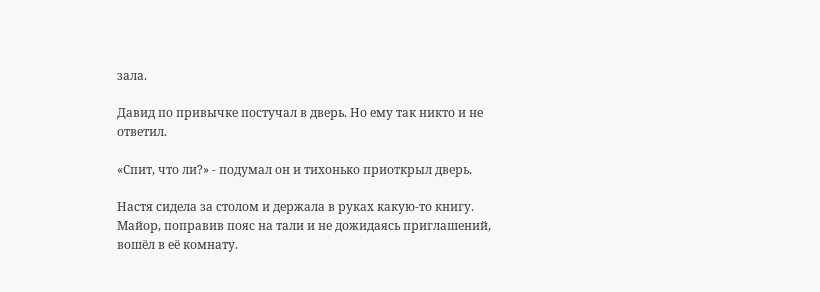зала.

Давид по привычке постучал в дверь. Но ему так никто и не ответил.

«Спит, что ли?» - подумал он и тихонько приоткрыл дверь.

Настя сидела за столом и держала в руках какую-то книгу. Майор, поправив пояс на тали и не дожидаясь приглашений, вошёл в её комнату.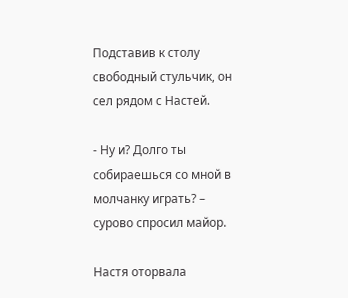Подставив к столу свободный стульчик, он сел рядом с Настей.

- Ну и? Долго ты собираешься со мной в молчанку играть? – сурово спросил майор.

Настя оторвала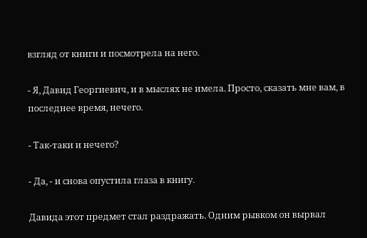взгляд от книги и посмотрела на него.

- Я, Давид Георгиевич, и в мыслях не имела. Просто, сказать мне вам, в последнее время, нечего.

- Так-таки и нечего?

- Да, - и снова опустила глаза в книгу.

Давида этот предмет стал раздражать. Одним рывком он вырвал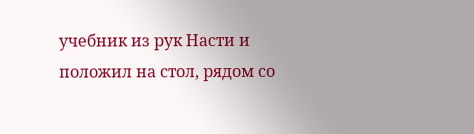учебник из рук Насти и положил на стол, рядом со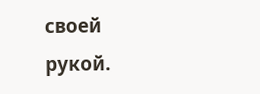своей рукой.